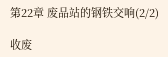第22章 废品站的钢铁交响(2/2)

收废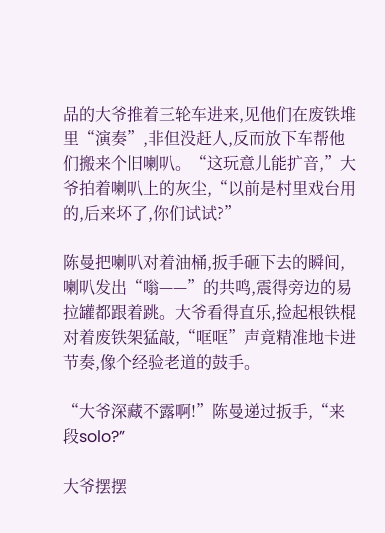品的大爷推着三轮车进来,见他们在废铁堆里“演奏”,非但没赶人,反而放下车帮他们搬来个旧喇叭。“这玩意儿能扩音,”大爷拍着喇叭上的灰尘,“以前是村里戏台用的,后来坏了,你们试试?”

陈曼把喇叭对着油桶,扳手砸下去的瞬间,喇叭发出“嗡——”的共鸣,震得旁边的易拉罐都跟着跳。大爷看得直乐,捡起根铁棍对着废铁架猛敲,“哐哐”声竟精准地卡进节奏,像个经验老道的鼓手。

“大爷深藏不露啊!”陈曼递过扳手,“来段solo?”

大爷摆摆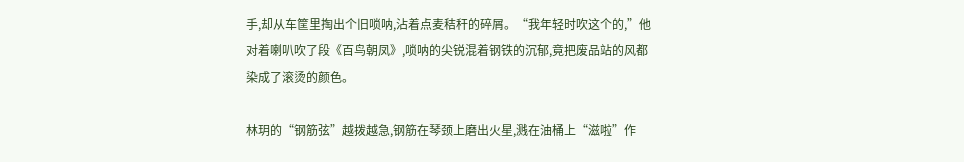手,却从车筐里掏出个旧唢呐,沾着点麦秸秆的碎屑。“我年轻时吹这个的,”他对着喇叭吹了段《百鸟朝凤》,唢呐的尖锐混着钢铁的沉郁,竟把废品站的风都染成了滚烫的颜色。

林玥的“钢筋弦”越拨越急,钢筋在琴颈上磨出火星,溅在油桶上“滋啦”作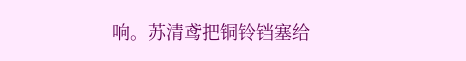响。苏清鸢把铜铃铛塞给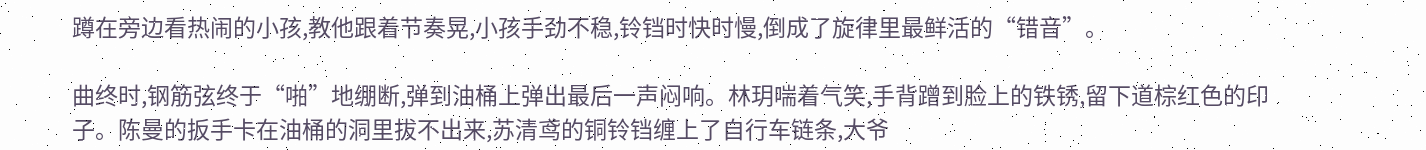蹲在旁边看热闹的小孩,教他跟着节奏晃,小孩手劲不稳,铃铛时快时慢,倒成了旋律里最鲜活的“错音”。

曲终时,钢筋弦终于“啪”地绷断,弹到油桶上弹出最后一声闷响。林玥喘着气笑,手背蹭到脸上的铁锈,留下道棕红色的印子。陈曼的扳手卡在油桶的洞里拔不出来,苏清鸢的铜铃铛缠上了自行车链条,大爷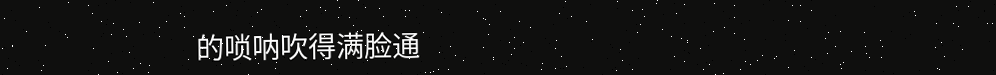的唢呐吹得满脸通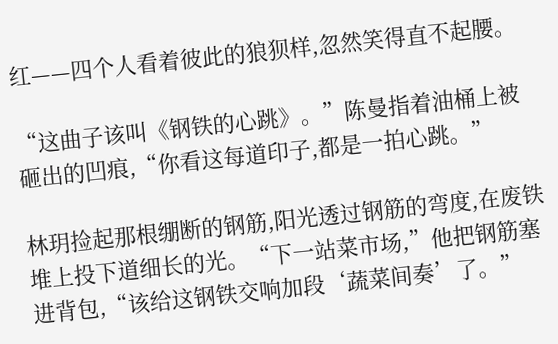红——四个人看着彼此的狼狈样,忽然笑得直不起腰。

“这曲子该叫《钢铁的心跳》。”陈曼指着油桶上被砸出的凹痕,“你看这每道印子,都是一拍心跳。”

林玥捡起那根绷断的钢筋,阳光透过钢筋的弯度,在废铁堆上投下道细长的光。“下一站菜市场,”他把钢筋塞进背包,“该给这钢铁交响加段‘蔬菜间奏’了。”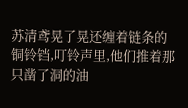苏清鸢晃了晃还缠着链条的铜铃铛,叮铃声里,他们推着那只凿了洞的油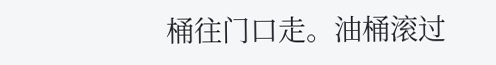桶往门口走。油桶滚过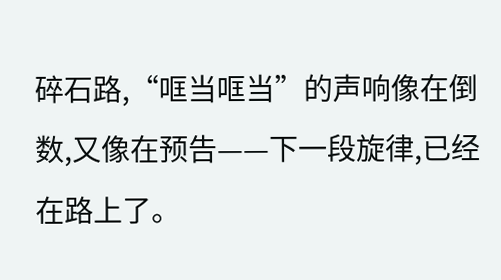碎石路,“哐当哐当”的声响像在倒数,又像在预告——下一段旋律,已经在路上了。